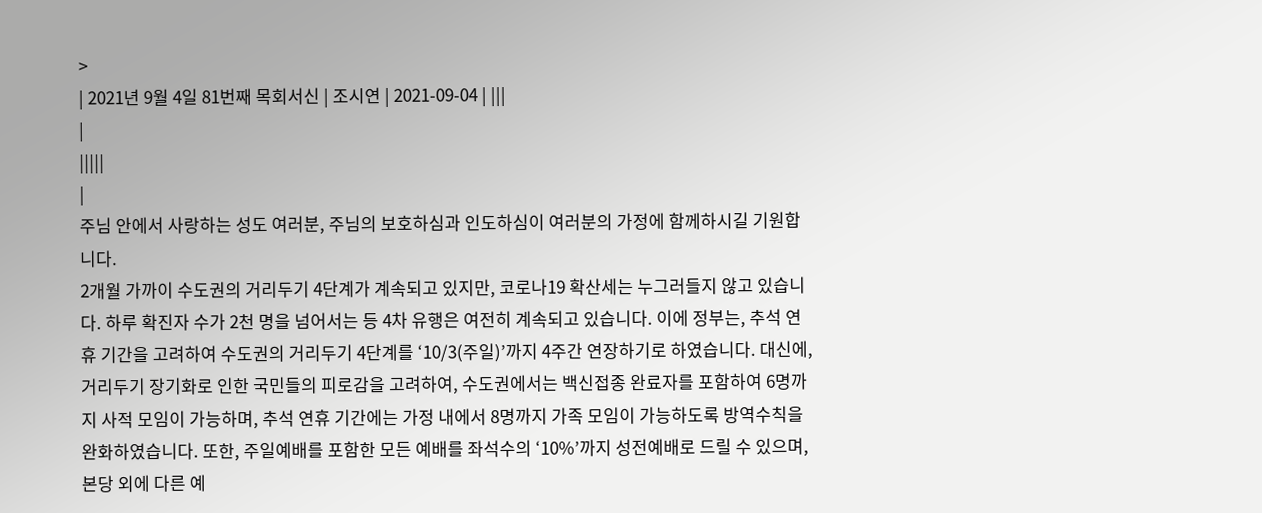>
| 2021년 9월 4일 81번째 목회서신 | 조시연 | 2021-09-04 | |||
|
|||||
|
주님 안에서 사랑하는 성도 여러분, 주님의 보호하심과 인도하심이 여러분의 가정에 함께하시길 기원합니다.
2개월 가까이 수도권의 거리두기 4단계가 계속되고 있지만, 코로나19 확산세는 누그러들지 않고 있습니다. 하루 확진자 수가 2천 명을 넘어서는 등 4차 유행은 여전히 계속되고 있습니다. 이에 정부는, 추석 연휴 기간을 고려하여 수도권의 거리두기 4단계를 ‘10/3(주일)’까지 4주간 연장하기로 하였습니다. 대신에, 거리두기 장기화로 인한 국민들의 피로감을 고려하여, 수도권에서는 백신접종 완료자를 포함하여 6명까지 사적 모임이 가능하며, 추석 연휴 기간에는 가정 내에서 8명까지 가족 모임이 가능하도록 방역수칙을 완화하였습니다. 또한, 주일예배를 포함한 모든 예배를 좌석수의 ‘10%’까지 성전예배로 드릴 수 있으며, 본당 외에 다른 예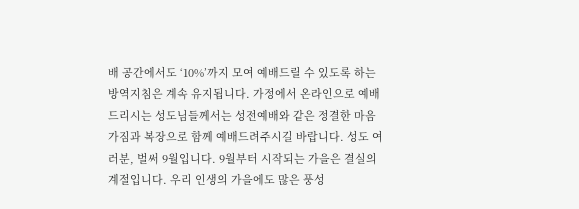배 공간에서도 ‘10%’까지 모여 예배드릴 수 있도록 하는 방역지침은 계속 유지됩니다. 가정에서 온라인으로 예배드리시는 성도님들께서는 성전예배와 같은 정결한 마음가짐과 복장으로 함께 예배드려주시길 바랍니다. 성도 여러분, 벌써 9월입니다. 9월부터 시작되는 가을은 결실의 계절입니다. 우리 인생의 가을에도 많은 풍성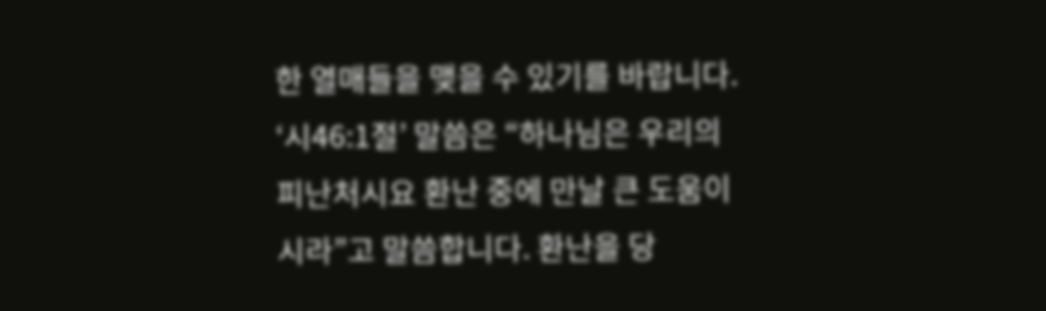한 열매들을 맺을 수 있기를 바랍니다. ‘시46:1절’ 말씀은 “하나님은 우리의 피난처시요 환난 중에 만날 큰 도움이시라”고 말씀합니다. 환난을 당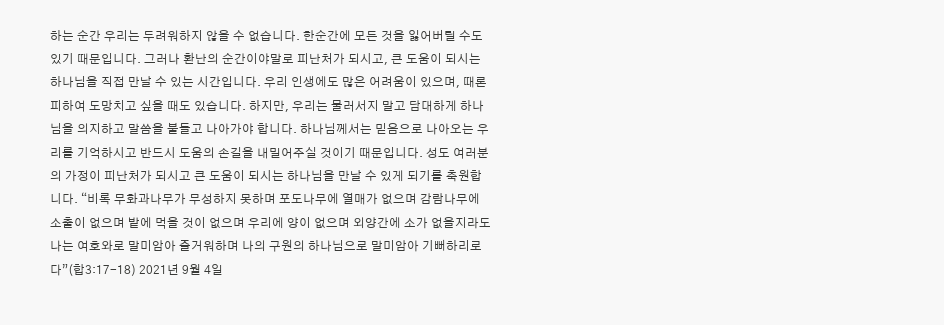하는 순간 우리는 두려워하지 않을 수 없습니다. 한순간에 모든 것을 잃어버릴 수도 있기 때문입니다. 그러나 환난의 순간이야말로 피난처가 되시고, 큰 도움이 되시는 하나님을 직접 만날 수 있는 시간입니다. 우리 인생에도 많은 어려움이 있으며, 때론 피하여 도망치고 싶을 때도 있습니다. 하지만, 우리는 물러서지 말고 담대하게 하나님을 의지하고 말씀을 붙들고 나아가야 합니다. 하나님께서는 믿음으로 나아오는 우리를 기억하시고 반드시 도움의 손길을 내밀어주실 것이기 때문입니다. 성도 여러분의 가정이 피난처가 되시고 큰 도움이 되시는 하나님을 만날 수 있게 되기를 축원합니다. “비록 무화과나무가 무성하지 못하며 포도나무에 열매가 없으며 감람나무에 소출이 없으며 밭에 먹을 것이 없으며 우리에 양이 없으며 외양간에 소가 없을지라도 나는 여호와로 말미암아 즐거워하며 나의 구원의 하나님으로 말미암아 기뻐하리로다”(합3:17-18) 2021년 9월 4일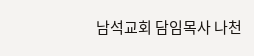남석교회 담임목사 나천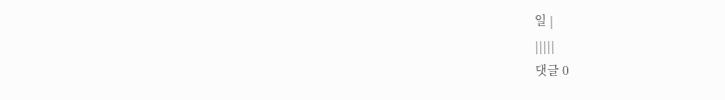일 |
|||||
댓글 0